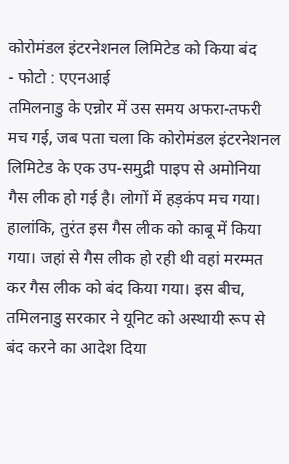कोरोमंडल इंटरनेशनल लिमिटेड को किया बंद
- फोटो : एएनआई
तमिलनाडु के एन्नोर में उस समय अफरा-तफरी मच गई, जब पता चला कि कोरोमंडल इंटरनेशनल लिमिटेड के एक उप-समुद्री पाइप से अमोनिया गैस लीक हो गई है। लोगों में हड़कंप मच गया। हालांकि, तुरंत इस गैस लीक को काबू में किया गया। जहां से गैस लीक हो रही थी वहां मरम्मत कर गैस लीक को बंद किया गया। इस बीच, तमिलनाडु सरकार ने यूनिट को अस्थायी रूप से बंद करने का आदेश दिया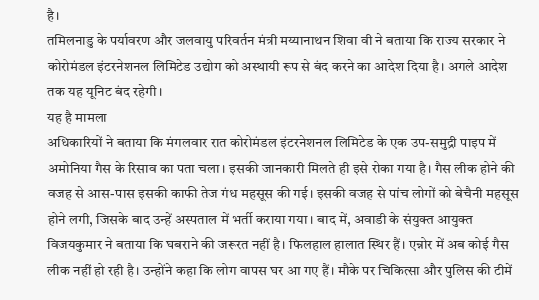है।
तमिलनाडु के पर्यावरण और जलवायु परिवर्तन मंत्री मय्यानाथन शिवा वी ने बताया कि राज्य सरकार ने कोरोमंडल इंटरनेशनल लिमिटेड उद्योग को अस्थायी रूप से बंद करने का आदेश दिया है। अगले आदेश तक यह यूनिट बंद रहेगी।
यह है मामला
अधिकारियों ने बताया कि मंगलवार रात कोरोमंडल इंटरनेशनल लिमिटेड के एक उप-समुद्री पाइप में अमोनिया गैस के रिसाव का पता चला। इसकी जानकारी मिलते ही इसे रोका गया है। गैस लीक होने की वजह से आस-पास इसकी काफी तेज गंध महसूस की गई। इसकी वजह से पांच लोगों को बेचैनी महसूस होने लगी, जिसके बाद उन्हें अस्पताल में भर्ती कराया गया। बाद में, अवाडी के संयुक्त आयुक्त विजयकुमार ने बताया कि घबराने की जरूरत नहीं है। फिलहाल हालात स्थिर हैं। एन्नोर में अब कोई गैस लीक नहीं हो रही है। उन्होंने कहा कि लोग वापस घर आ गए हैं। मौके पर चिकित्सा और पुलिस की टीमें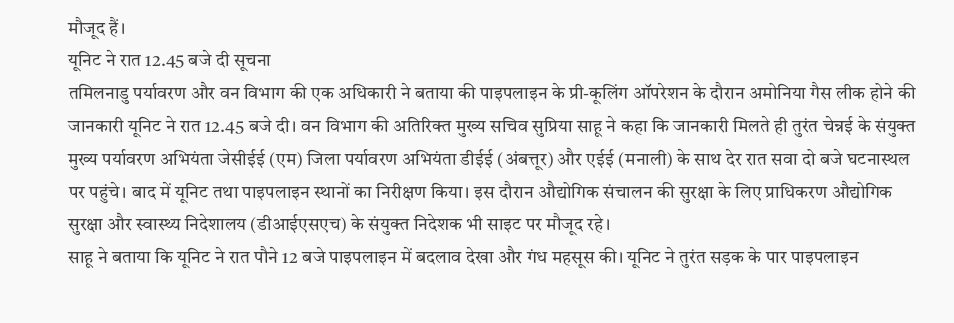मौजूद हैं।
यूनिट ने रात 12.45 बजे दी सूचना
तमिलनाडु पर्यावरण और वन विभाग की एक अधिकारी ने बताया की पाइपलाइन के प्री-कूलिंग ऑपरेशन के दौरान अमोनिया गैस लीक होने की जानकारी यूनिट ने रात 12.45 बजे दी। वन विभाग की अतिरिक्त मुख्य सचिव सुप्रिया साहू ने कहा कि जानकारी मिलते ही तुरंत चेन्नई के संयुक्त मुख्य पर्यावरण अभियंता जेसीईई (एम) जिला पर्यावरण अभियंता डीईई (अंबत्तूर) और एईई (मनाली) के साथ देर रात सवा दो बजे घटनास्थल पर पहुंचे। बाद में यूनिट तथा पाइपलाइन स्थानों का निरीक्षण किया। इस दौरान औद्योगिक संचालन की सुरक्षा के लिए प्राधिकरण औद्योगिक सुरक्षा और स्वास्थ्य निदेशालय (डीआईएसएच) के संयुक्त निदेशक भी साइट पर मौजूद रहे।
साहू ने बताया कि यूनिट ने रात पौने 12 बजे पाइपलाइन में बदलाव देखा और गंध महसूस की। यूनिट ने तुरंत सड़क के पार पाइपलाइन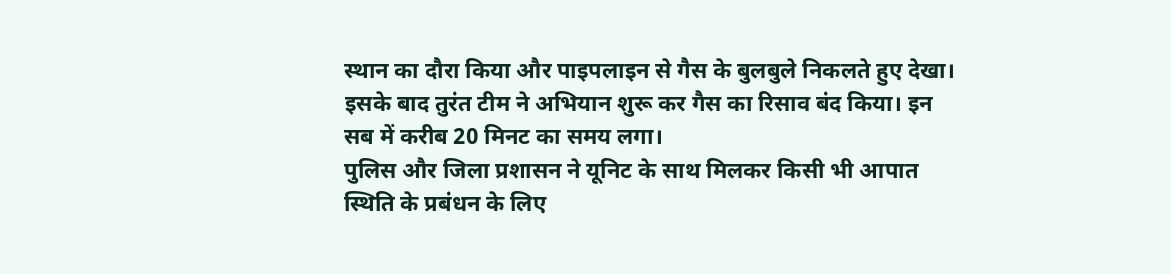स्थान का दौरा किया और पाइपलाइन से गैस के बुलबुले निकलते हुए देखा। इसके बाद तुरंत टीम ने अभियान शुरू कर गैस का रिसाव बंद किया। इन सब में करीब 20 मिनट का समय लगा।
पुलिस और जिला प्रशासन ने यूनिट के साथ मिलकर किसी भी आपात स्थिति के प्रबंधन के लिए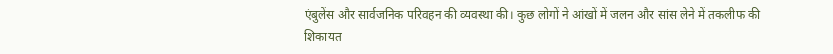एंबुलेंस और सार्वजनिक परिवहन की व्यवस्था की। कुछ लोगों ने आंखों में जलन और सांस लेने में तकलीफ की शिकायत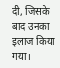दी, जिसके बाद उनका इलाज किया गया।